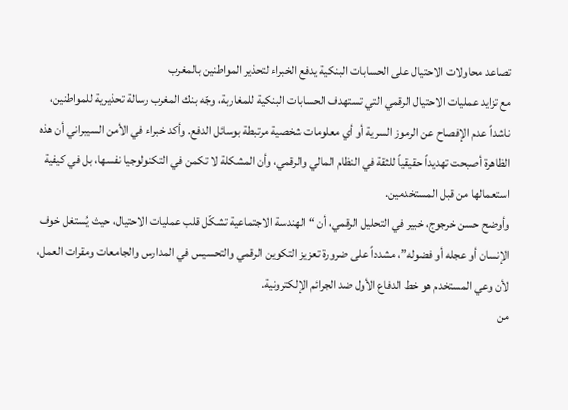تصاعد محاولات الاحتيال على الحسابات البنكية يدفع الخبراء لتحذير المواطنين بالمغرب
مع تزايد عمليات الاحتيال الرقمي التي تستهدف الحسابات البنكية للمغاربة، وجّه بنك المغرب رسالة تحذيرية للمواطنين، ناشداً عدم الإفصاح عن الرموز السرية أو أي معلومات شخصية مرتبطة بوسائل الدفع. وأكد خبراء في الأمن السيبراني أن هذه الظاهرة أصبحت تهديداً حقيقياً للثقة في النظام المالي والرقمي، وأن المشكلة لا تكمن في التكنولوجيا نفسها، بل في كيفية استعمالها من قبل المستخدمين.
وأوضح حسن خرجوج، خبير في التحليل الرقمي، أن “الهندسة الاجتماعية تشكّل قلب عمليات الاحتيال، حيث يُستغل خوف الإنسان أو عجله أو فضوله”، مشدداً على ضرورة تعزيز التكوين الرقمي والتحسيس في المدارس والجامعات ومقرات العمل، لأن وعي المستخدم هو خط الدفاع الأول ضد الجرائم الإلكترونية.
من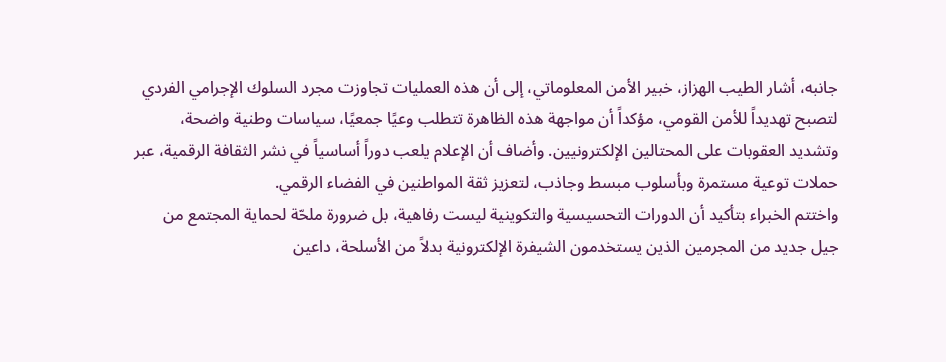جانبه، أشار الطيب الهزاز، خبير الأمن المعلوماتي، إلى أن هذه العمليات تجاوزت مجرد السلوك الإجرامي الفردي لتصبح تهديداً للأمن القومي، مؤكداً أن مواجهة هذه الظاهرة تتطلب وعيًا جمعيًا، سياسات وطنية واضحة، وتشديد العقوبات على المحتالين الإلكترونيين. وأضاف أن الإعلام يلعب دوراً أساسياً في نشر الثقافة الرقمية، عبر حملات توعية مستمرة وبأسلوب مبسط وجاذب، لتعزيز ثقة المواطنين في الفضاء الرقمي.
واختتم الخبراء بتأكيد أن الدورات التحسيسية والتكوينية ليست رفاهية، بل ضرورة ملحّة لحماية المجتمع من جيل جديد من المجرمين الذين يستخدمون الشيفرة الإلكترونية بدلاً من الأسلحة، داعين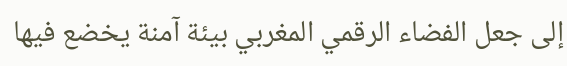إلى جعل الفضاء الرقمي المغربي بيئة آمنة يخضع فيها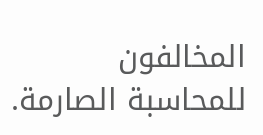المخالفون للمحاسبة الصارمة.